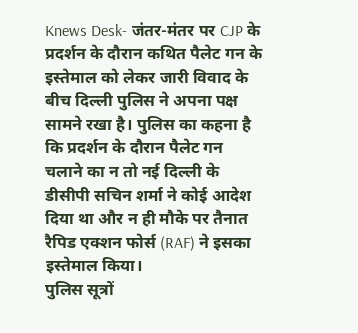Knews Desk- जंतर-मंतर पर CJP के प्रदर्शन के दौरान कथित पैलेट गन के इस्तेमाल को लेकर जारी विवाद के बीच दिल्ली पुलिस ने अपना पक्ष सामने रखा है। पुलिस का कहना है कि प्रदर्शन के दौरान पैलेट गन चलाने का न तो नई दिल्ली के डीसीपी सचिन शर्मा ने कोई आदेश दिया था और न ही मौके पर तैनात रैपिड एक्शन फोर्स (RAF) ने इसका इस्तेमाल किया।
पुलिस सूत्रों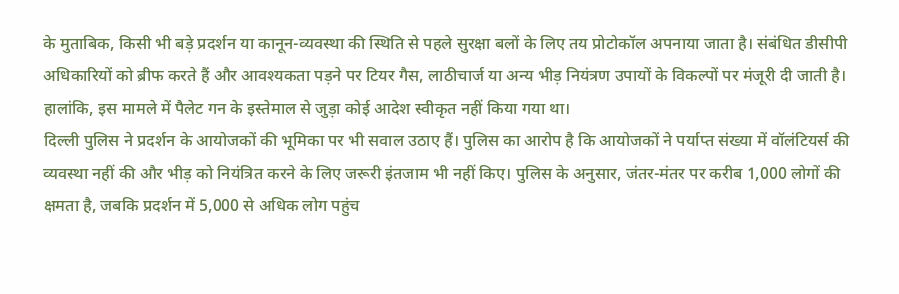के मुताबिक, किसी भी बड़े प्रदर्शन या कानून-व्यवस्था की स्थिति से पहले सुरक्षा बलों के लिए तय प्रोटोकॉल अपनाया जाता है। संबंधित डीसीपी अधिकारियों को ब्रीफ करते हैं और आवश्यकता पड़ने पर टियर गैस, लाठीचार्ज या अन्य भीड़ नियंत्रण उपायों के विकल्पों पर मंजूरी दी जाती है। हालांकि, इस मामले में पैलेट गन के इस्तेमाल से जुड़ा कोई आदेश स्वीकृत नहीं किया गया था।
दिल्ली पुलिस ने प्रदर्शन के आयोजकों की भूमिका पर भी सवाल उठाए हैं। पुलिस का आरोप है कि आयोजकों ने पर्याप्त संख्या में वॉलंटियर्स की व्यवस्था नहीं की और भीड़ को नियंत्रित करने के लिए जरूरी इंतजाम भी नहीं किए। पुलिस के अनुसार, जंतर-मंतर पर करीब 1,000 लोगों की क्षमता है, जबकि प्रदर्शन में 5,000 से अधिक लोग पहुंच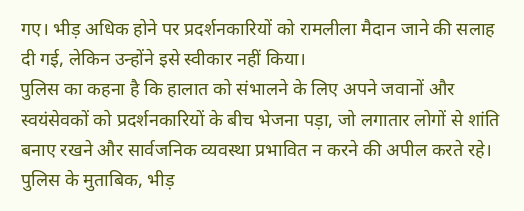गए। भीड़ अधिक होने पर प्रदर्शनकारियों को रामलीला मैदान जाने की सलाह दी गई, लेकिन उन्होंने इसे स्वीकार नहीं किया।
पुलिस का कहना है कि हालात को संभालने के लिए अपने जवानों और स्वयंसेवकों को प्रदर्शनकारियों के बीच भेजना पड़ा, जो लगातार लोगों से शांति बनाए रखने और सार्वजनिक व्यवस्था प्रभावित न करने की अपील करते रहे। पुलिस के मुताबिक, भीड़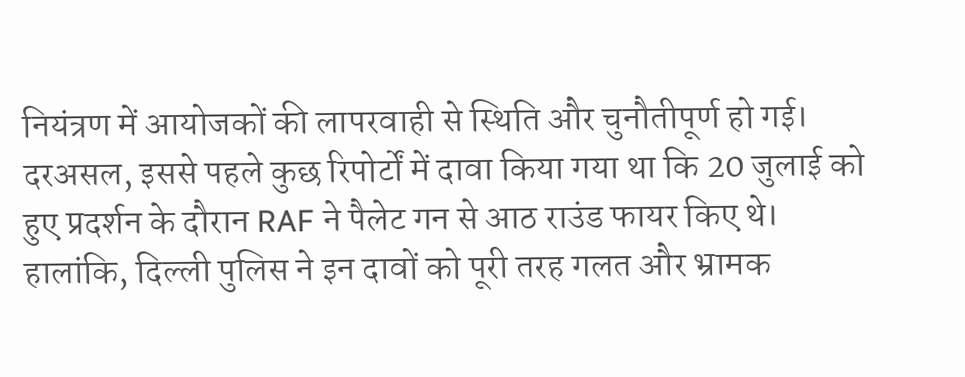नियंत्रण में आयोजकों की लापरवाही से स्थिति और चुनौतीपूर्ण हो गई।
दरअसल, इससे पहले कुछ रिपोर्टों में दावा किया गया था कि 20 जुलाई को हुए प्रदर्शन के दौरान RAF ने पैलेट गन से आठ राउंड फायर किए थे। हालांकि, दिल्ली पुलिस ने इन दावों को पूरी तरह गलत और भ्रामक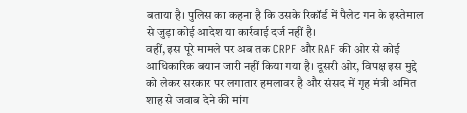बताया है। पुलिस का कहना है कि उसके रिकॉर्ड में पैलेट गन के इस्तेमाल से जुड़ा कोई आदेश या कार्रवाई दर्ज नहीं है।
वहीं, इस पूरे मामले पर अब तक CRPF और RAF की ओर से कोई आधिकारिक बयान जारी नहीं किया गया है। दूसरी ओर, विपक्ष इस मुद्दे को लेकर सरकार पर लगातार हमलावर है और संसद में गृह मंत्री अमित शाह से जवाब देने की मांग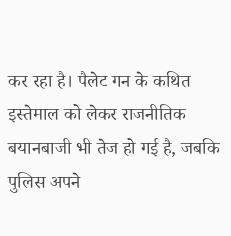कर रहा है। पैलेट गन के कथित इस्तेमाल को लेकर राजनीतिक बयानबाजी भी तेज हो गई है, जबकि पुलिस अपने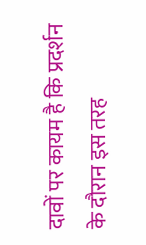दावों पर कायम है कि प्रदर्शन के दौरान इस तरह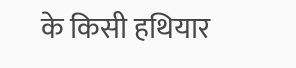के किसी हथियार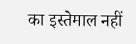का इस्तेमाल नहीं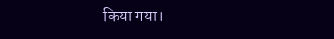किया गया।